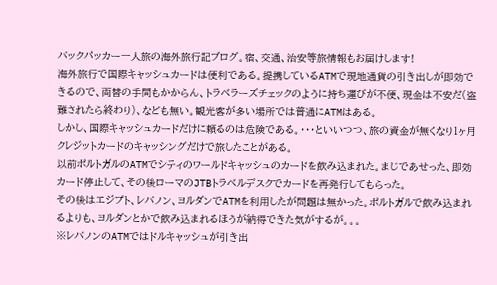バックパッカー一人旅の海外旅行記ブログ。宿、交通、治安等旅情報もお届けします!
海外旅行で国際キャッシュカードは便利である。提携しているATMで現地通貨の引き出しが即効できるので、両替の手間もかからん、トラベラーズチェックのように持ち運びが不便、現金は不安だ(盗難されたら終わり)、なども無い。観光客が多い場所では普通にATMはある。
しかし、国際キャッシュカードだけに頼るのは危険である。・・・といいつつ、旅の資金が無くなり1ヶ月クレジットカードのキャッシングだけで旅したことがある。
以前ポルトガルのATMでシティのワールドキャッシュのカードを飲み込まれた。まじであせった、即効カード停止して、その後ローマのJTBトラベルデスクでカードを再発行してもらった。
その後はエジプト、レバノン、ヨルダンでATMを利用したが問題は無かった。ポルトガルで飲み込まれるよりも、ヨルダンとかで飲み込まれるほうが納得できた気がするが。。。
※レバノンのATMではドルキャッシュが引き出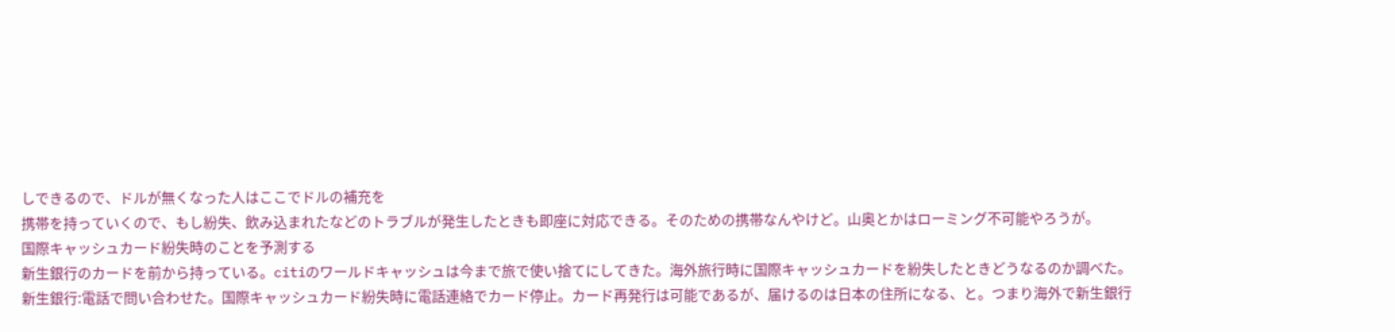しできるので、ドルが無くなった人はここでドルの補充を
携帯を持っていくので、もし紛失、飲み込まれたなどのトラブルが発生したときも即座に対応できる。そのための携帯なんやけど。山奥とかはローミング不可能やろうが。
国際キャッシュカード紛失時のことを予測する
新生銀行のカードを前から持っている。citiのワールドキャッシュは今まで旅で使い捨てにしてきた。海外旅行時に国際キャッシュカードを紛失したときどうなるのか調べた。
新生銀行:電話で問い合わせた。国際キャッシュカード紛失時に電話連絡でカード停止。カード再発行は可能であるが、届けるのは日本の住所になる、と。つまり海外で新生銀行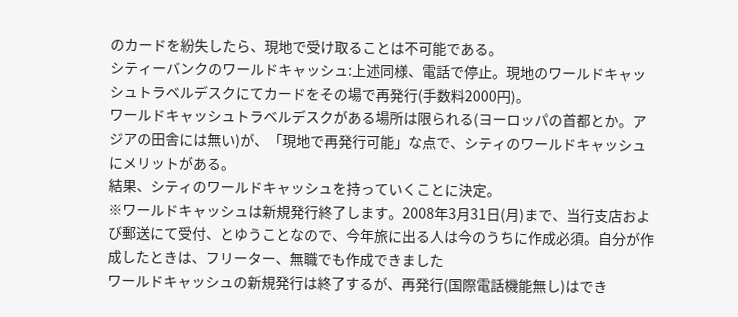のカードを紛失したら、現地で受け取ることは不可能である。
シティーバンクのワールドキャッシュ:上述同様、電話で停止。現地のワールドキャッシュトラベルデスクにてカードをその場で再発行(手数料2000円)。
ワールドキャッシュトラベルデスクがある場所は限られる(ヨーロッパの首都とか。アジアの田舎には無い)が、「現地で再発行可能」な点で、シティのワールドキャッシュにメリットがある。
結果、シティのワールドキャッシュを持っていくことに決定。
※ワールドキャッシュは新規発行終了します。2008年3月31日(月)まで、当行支店および郵送にて受付、とゆうことなので、今年旅に出る人は今のうちに作成必須。自分が作成したときは、フリーター、無職でも作成できました
ワールドキャッシュの新規発行は終了するが、再発行(国際電話機能無し)はでき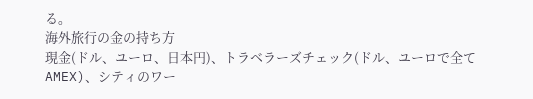る。
海外旅行の金の持ち方
現金(ドル、ユーロ、日本円)、トラベラーズチェック(ドル、ユーロで全てAMEX)、シティのワー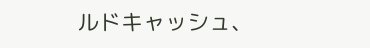ルドキャッシュ、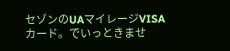セゾンのUAマイレージVISAカード。でいっときませ